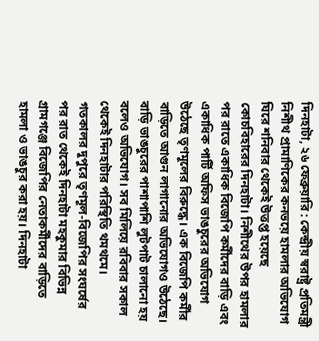দিনহাটা, ২৬ ফেব্রুয়ারি : কেন্দ্রীয় স্বরাষ্ট্র প্রতিমন্ত্রী নিশীথ প্রামাণিকের কনভয়ে হামলার অভিযোগ ঘিরে শনিবার থেকেই উত্তপ্ত হয়েছে কোচবিহারের দিনহাটা। নিশীথের উপর হামলার পর রাতে একাধিক বিজেপি কর্মীদের বাড়ি এবং একাধিক পার্টি অফিস ভাঙচুরের অভিযোগ উঠেছে তৃণমূলের বিরুদ্ধে। এক বিজেপি কর্মীর বাড়িতে আগুন লাগানোর অভিযোগও উঠেছে। বাড়ি ভাঙচুরের পাশাপাশি লুটপাট চালানো হয় বলেও অভিযোগ। সব মিলিয়ে রবিবার সকাল থেকেই দিনহাটার পরিস্থিতি থমথমে।
গতকালর দুপুরে তৃণমূল-বিজেপির সংঘর্ষের পর রাত থেকেই দিনহাটা মহকুমার বিভিন্ন গ্রামগঞ্জে বিজেপির নেতাকর্মীদের বাড়িতে হামলা ও ভাঙচুর করা হয়। দিনহাটা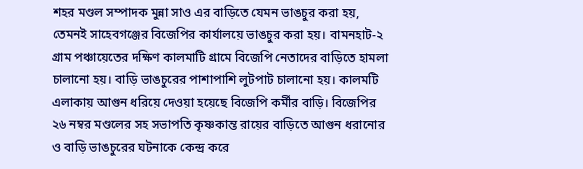শহর মণ্ডল সম্পাদক মুন্না সাও এর বাড়িতে যেমন ভাঙচুর করা হয়, তেমনই সাহেবগঞ্জের বিজেপির কার্যালয়ে ভাঙচুর করা হয়। বামনহাট-২ গ্রাম পঞ্চায়েতের দক্ষিণ কালমাটি গ্রামে বিজেপি নেতাদের বাড়িতে হামলা চালানো হয়। বাড়ি ভাঙচুরের পাশাপাশি লুটপাট চালানো হয়। কালমটি এলাকায় আগুন ধরিয়ে দেওয়া হয়েছে বিজেপি কর্মীর বাড়ি। বিজেপির ২৬ নম্বর মণ্ডলের সহ সভাপতি কৃষ্ণকান্ত রায়ের বাড়িতে আগুন ধরানোর ও বাড়ি ভাঙচুরের ঘটনাকে কেন্দ্র করে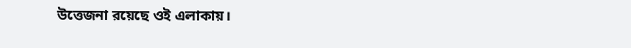উত্তেজনা রয়েছে ওই এলাকায়।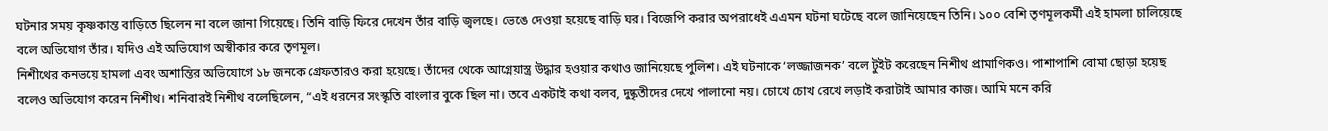ঘটনার সময় কৃষ্ণকান্ত বাড়িতে ছিলেন না বলে জানা গিয়েছে। তিনি বাড়ি ফিরে দেখেন তাঁর বাড়ি জ্বলছে। ভেঙে দেওয়া হয়েছে বাড়ি ঘর। বিজেপি করার অপরাধেই এএমন ঘটনা ঘটেছে বলে জানিয়েছেন তিনি। ১০০ বেশি তৃণমূলকর্মী এই হামলা চালিয়েছে বলে অভিযোগ তাঁর। যদিও এই অভিযোগ অস্বীকার করে তৃণমূল।
নিশীথের কনভয়ে হামলা এবং অশান্তির অভিযোগে ১৮ জনকে গ্রেফতারও করা হয়েছে। তাঁদের থেকে আগ্নেয়াস্ত্র উদ্ধার হওয়ার কথাও জানিয়েছে পুলিশ। এই ঘটনাকে ‘লজ্জাজনক’ বলে টুইট করেছেন নিশীথ প্রামাণিকও। পাশাপাশি বোমা ছোড়া হয়েছ বলেও অভিযোগ করেন নিশীথ। শনিবারই নিশীথ বলেছিলেন, “এই ধরনের সংস্কৃতি বাংলার বুকে ছিল না। তবে একটাই কথা বলব, দুষ্কৃতীদের দেখে পালানো নয়। চোখে চোখ রেখে লড়াই করাটাই আমার কাজ। আমি মনে করি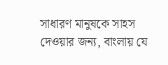সাধারণ মানুষকে সাহস দেওয়ার জন্য, বাংলায় যে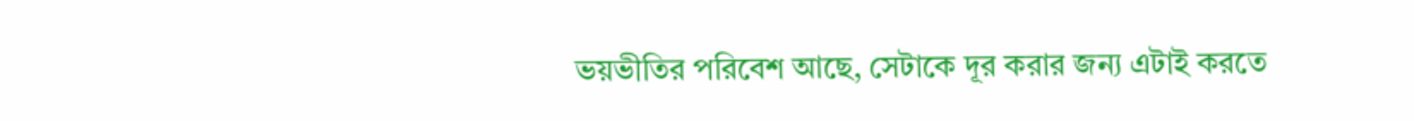ভয়ভীতির পরিবেশ আছে, সেটাকে দূর করার জন্য এটাই করতে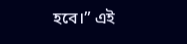হবে।” এই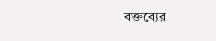বক্তব্যের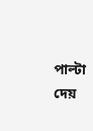পাল্টা দেয়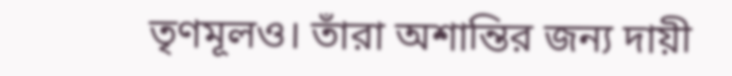তৃণমূলও। তাঁরা অশান্তির জন্য দায়ী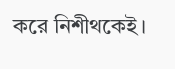করে নিশীথকেই।